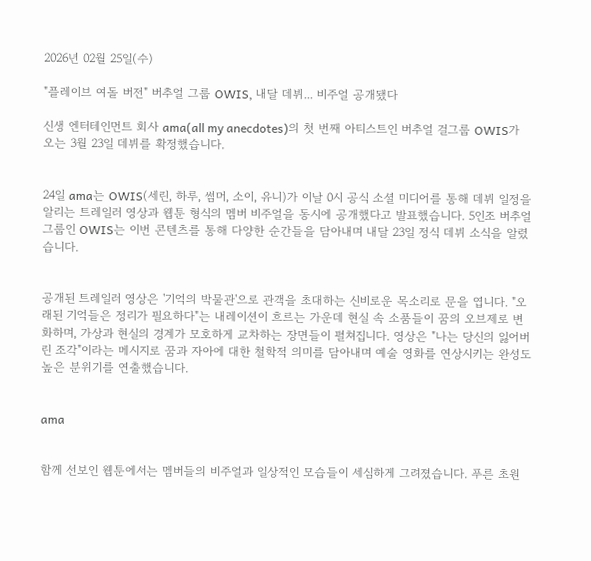2026년 02월 25일(수)

"플레이브 여돌 버전" 버추얼 그룹 OWIS, 내달 데뷔... 비주얼 공개됐다

신생 엔터테인먼트 회사 ama(all my anecdotes)의 첫 번째 아티스트인 버추얼 걸그룹 OWIS가 오는 3월 23일 데뷔를 확정했습니다.


24일 ama는 OWIS(세린, 하루, 썸머, 소이, 유니)가 이날 0시 공식 소셜 미디어를 통해 데뷔 일정을 알리는 트레일러 영상과 웹툰 형식의 멤버 비주얼을 동시에 공개했다고 발표했습니다. 5인조 버추얼 그룹인 OWIS는 이번 콘텐츠를 통해 다양한 순간들을 담아내며 내달 23일 정식 데뷔 소식을 알렸습니다.


공개된 트레일러 영상은 '기억의 박물관'으로 관객을 초대하는 신비로운 목소리로 문을 엽니다. "오래된 기억들은 정리가 필요하다"는 내레이션이 흐르는 가운데 현실 속 소품들이 꿈의 오브제로 변화하며, 가상과 현실의 경계가 모호하게 교차하는 장면들이 펼쳐집니다. 영상은 "나는 당신의 잃어버린 조각"이라는 메시지로 꿈과 자아에 대한 철학적 의미를 담아내며 예술 영화를 연상시키는 완성도 높은 분위기를 연출했습니다.


ama


함께 선보인 웹툰에서는 멤버들의 비주얼과 일상적인 모습들이 세심하게 그려졌습니다. 푸른 초원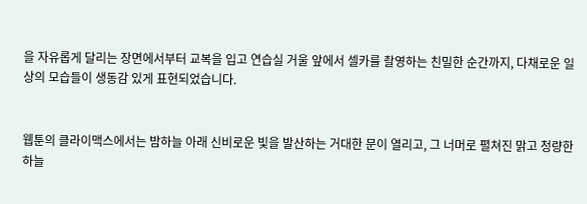을 자유롭게 달리는 장면에서부터 교복을 입고 연습실 거울 앞에서 셀카를 촬영하는 친밀한 순간까지, 다채로운 일상의 모습들이 생동감 있게 표현되었습니다.


웹툰의 클라이맥스에서는 밤하늘 아래 신비로운 빛을 발산하는 거대한 문이 열리고, 그 너머로 펼쳐진 맑고 청량한 하늘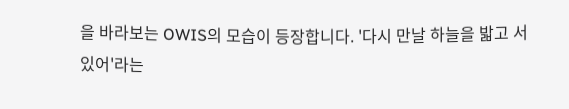을 바라보는 OWIS의 모습이 등장합니다. '다시 만날 하늘을 밟고 서 있어'라는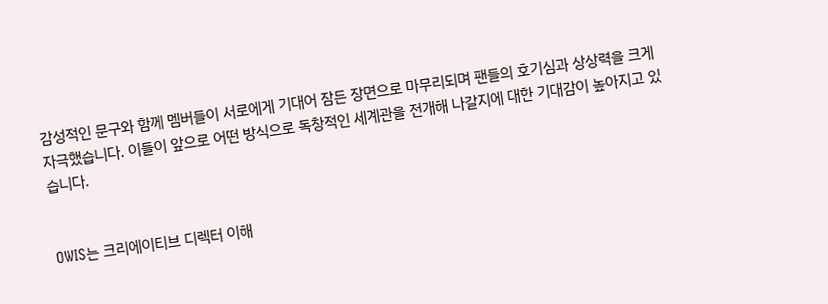감성적인 문구와 함께 멤버들이 서로에게 기대어 잠든 장면으로 마무리되며 팬들의 호기심과 상상력을 크게 자극했습니다. 이들이 앞으로 어떤 방식으로 독창적인 세계관을 전개해 나갈지에 대한 기대감이 높아지고 있습니다.


OWIS는 크리에이티브 디렉터 이해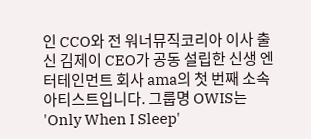인 CCO와 전 워너뮤직코리아 이사 출신 김제이 CEO가 공동 설립한 신생 엔터테인먼트 회사 ama의 첫 번째 소속 아티스트입니다. 그룹명 OWIS는 'Only When I Sleep'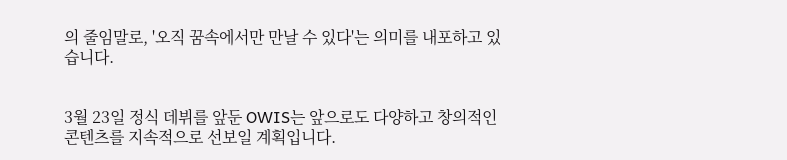의 줄임말로, '오직 꿈속에서만 만날 수 있다'는 의미를 내포하고 있습니다.


3월 23일 정식 데뷔를 앞둔 OWIS는 앞으로도 다양하고 창의적인 콘텐츠를 지속적으로 선보일 계획입니다.